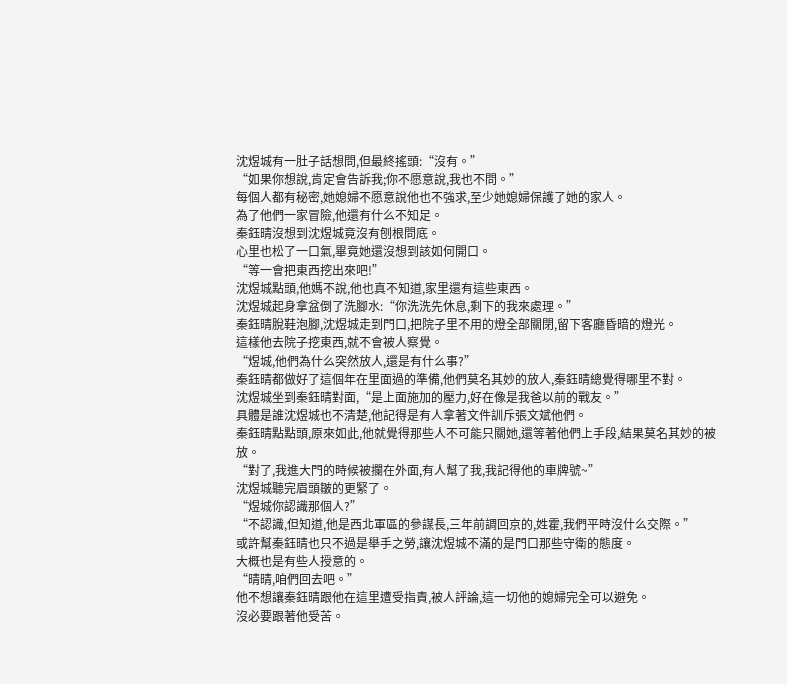沈煜城有一肚子話想問,但最終搖頭:“沒有。”
“如果你想說,肯定會告訴我;你不愿意說,我也不問。”
每個人都有秘密,她媳婦不愿意說他也不強求,至少她媳婦保護了她的家人。
為了他們一家冒險,他還有什么不知足。
秦鈺晴沒想到沈煜城竟沒有刨根問底。
心里也松了一口氣,畢竟她還沒想到該如何開口。
“等一會把東西挖出來吧!”
沈煜城點頭,他媽不說,他也真不知道,家里還有這些東西。
沈煜城起身拿盆倒了洗腳水:“你洗洗先休息,剩下的我來處理。”
秦鈺晴脫鞋泡腳,沈煜城走到門口,把院子里不用的燈全部關閉,留下客廳昏暗的燈光。
這樣他去院子挖東西,就不會被人察覺。
“煜城,他們為什么突然放人,還是有什么事?”
秦鈺晴都做好了這個年在里面過的準備,他們莫名其妙的放人,秦鈺晴總覺得哪里不對。
沈煜城坐到秦鈺晴對面,“是上面施加的壓力,好在像是我爸以前的戰友。”
具體是誰沈煜城也不清楚,他記得是有人拿著文件訓斥張文斌他們。
秦鈺晴點點頭,原來如此,他就覺得那些人不可能只關她,還等著他們上手段,結果莫名其妙的被放。
“對了,我進大門的時候被攔在外面,有人幫了我,我記得他的車牌號~”
沈煜城聽完眉頭皺的更緊了。
“煜城你認識那個人?”
“不認識,但知道,他是西北軍區的參謀長,三年前調回京的,姓霍,我們平時沒什么交際。”
或許幫秦鈺晴也只不過是舉手之勞,讓沈煜城不滿的是門口那些守衛的態度。
大概也是有些人授意的。
“晴晴,咱們回去吧。”
他不想讓秦鈺晴跟他在這里遭受指責,被人評論,這一切他的媳婦完全可以避免。
沒必要跟著他受苦。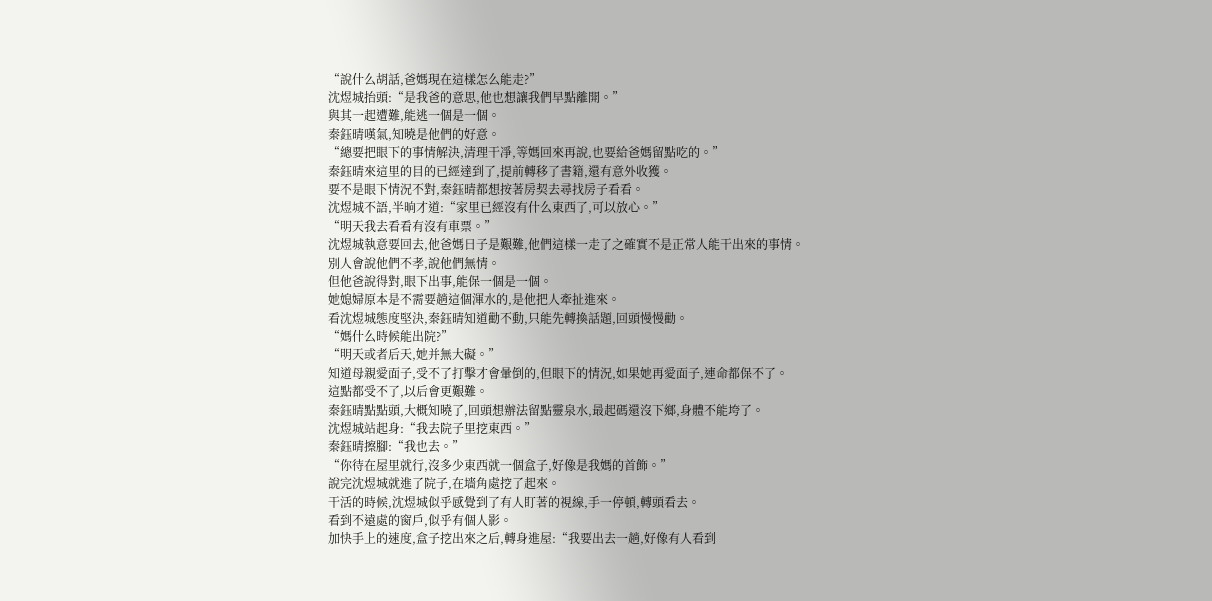“說什么胡話,爸媽現在這樣怎么能走?”
沈煜城抬頭:“是我爸的意思,他也想讓我們早點離開。”
與其一起遭難,能逃一個是一個。
秦鈺晴嘆氣,知曉是他們的好意。
“總要把眼下的事情解決,清理干凈,等媽回來再說,也要給爸媽留點吃的。”
秦鈺晴來這里的目的已經達到了,提前轉移了書籍,還有意外收獲。
要不是眼下情況不對,秦鈺晴都想按著房契去尋找房子看看。
沈煜城不語,半晌才道:“家里已經沒有什么東西了,可以放心。”
“明天我去看看有沒有車票。”
沈煜城執意要回去,他爸媽日子是艱難,他們這樣一走了之確實不是正常人能干出來的事情。
別人會說他們不孝,說他們無情。
但他爸說得對,眼下出事,能保一個是一個。
她媳婦原本是不需要趟這個渾水的,是他把人牽扯進來。
看沈煜城態度堅決,秦鈺晴知道勸不動,只能先轉換話題,回頭慢慢勸。
“媽什么時候能出院?”
“明天或者后天,她并無大礙。”
知道母親愛面子,受不了打擊才會暈倒的,但眼下的情況,如果她再愛面子,連命都保不了。
這點都受不了,以后會更艱難。
秦鈺晴點點頭,大概知曉了,回頭想辦法留點靈泉水,最起碼還沒下鄉,身體不能垮了。
沈煜城站起身:“我去院子里挖東西。”
秦鈺晴擦腳:“我也去。”
“你待在屋里就行,沒多少東西就一個盒子,好像是我媽的首飾。”
說完沈煜城就進了院子,在墻角處挖了起來。
干活的時候,沈煜城似乎感覺到了有人盯著的視線,手一停頓,轉頭看去。
看到不遠處的窗戶,似乎有個人影。
加快手上的速度,盒子挖出來之后,轉身進屋:“我要出去一趟,好像有人看到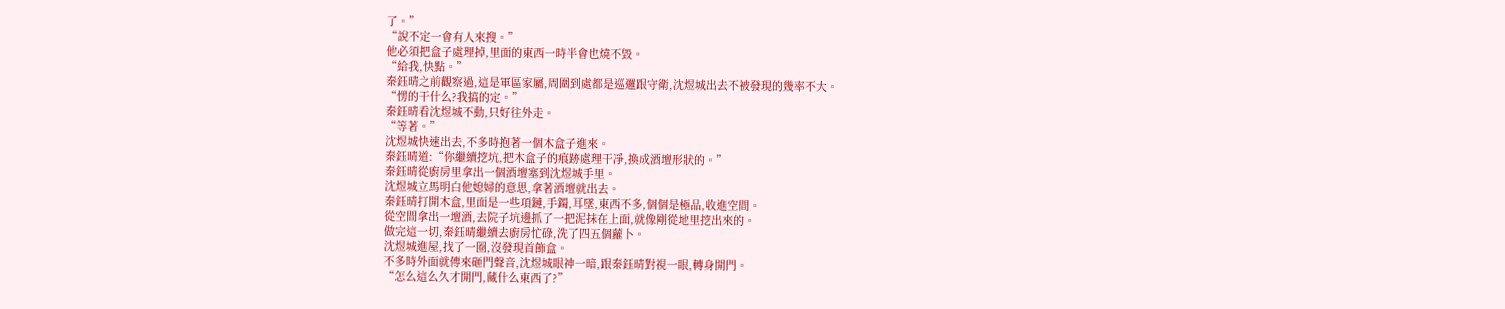了。”
“說不定一會有人來搜。”
他必須把盒子處理掉,里面的東西一時半會也燒不毀。
“給我,快點。”
秦鈺晴之前觀察過,這是軍區家屬,周圍到處都是巡邏跟守衛,沈煜城出去不被發現的幾率不大。
“愣的干什么?我搞的定。”
秦鈺晴看沈煜城不動,只好往外走。
“等著。”
沈煜城快速出去,不多時抱著一個木盒子進來。
秦鈺晴道:“你繼續挖坑,把木盒子的痕跡處理干凈,換成酒壇形狀的。”
秦鈺晴從廚房里拿出一個酒壇塞到沈煜城手里。
沈煜城立馬明白他媳婦的意思,拿著酒壇就出去。
秦鈺晴打開木盒,里面是一些項鏈,手鐲,耳墜,東西不多,個個是極品,收進空間。
從空間拿出一壇酒,去院子坑邊抓了一把泥抹在上面,就像剛從地里挖出來的。
做完這一切,秦鈺晴繼續去廚房忙碌,洗了四五個蘿卜。
沈煜城進屋,找了一圈,沒發現首飾盒。
不多時外面就傳來砸門聲音,沈煜城眼神一暗,跟秦鈺晴對視一眼,轉身開門。
“怎么這么久才開門,藏什么東西了?”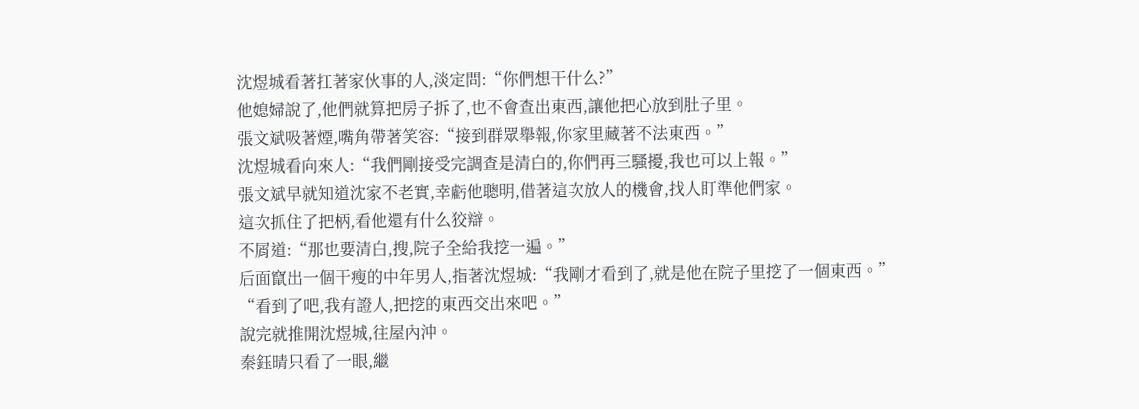沈煜城看著扛著家伙事的人,淡定問:“你們想干什么?”
他媳婦說了,他們就算把房子拆了,也不會查出東西,讓他把心放到肚子里。
張文斌吸著煙,嘴角帶著笑容:“接到群眾舉報,你家里藏著不法東西。”
沈煜城看向來人:“我們剛接受完調查是清白的,你們再三騷擾,我也可以上報。”
張文斌早就知道沈家不老實,幸虧他聰明,借著這次放人的機會,找人盯準他們家。
這次抓住了把柄,看他還有什么狡辯。
不屑道:“那也要清白,搜,院子全給我挖一遍。”
后面竄出一個干瘦的中年男人,指著沈煜城:“我剛才看到了,就是他在院子里挖了一個東西。”
“看到了吧,我有證人,把挖的東西交出來吧。”
說完就推開沈煜城,往屋內沖。
秦鈺晴只看了一眼,繼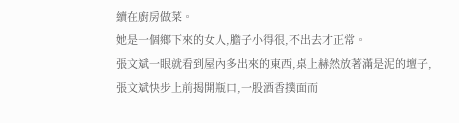續在廚房做菜。
她是一個鄉下來的女人,膽子小得很,不出去才正常。
張文斌一眼就看到屋內多出來的東西,桌上赫然放著滿是泥的壇子,張文斌快步上前揭開瓶口,一股酒香撲面而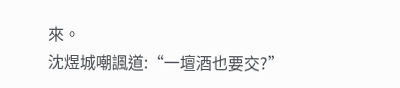來。
沈煜城嘲諷道:“一壇酒也要交?”